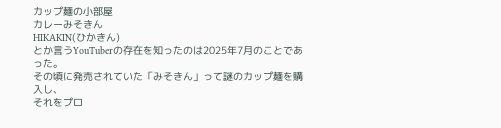カップ麺の小部屋
カレーみそきん
HIKAKIN(ひかきん)
とか言うYouTuberの存在を知ったのは2025年7月のことであった。
その頃に発売されていた「みそきん」って謎のカップ麺を購入し、
それをプロ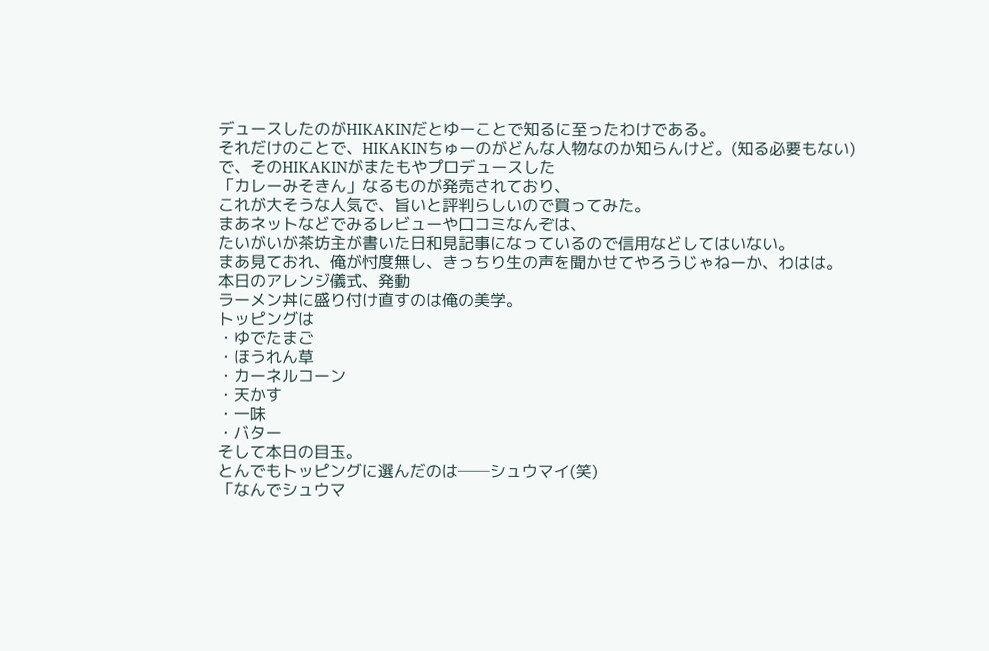デュースしたのがHIKAKINだとゆーことで知るに至ったわけである。
それだけのことで、HIKAKINちゅーのがどんな人物なのか知らんけど。(知る必要もない)
で、そのHIKAKINがまたもやプロデュースした
「カレーみそきん」なるものが発売されており、
これが大そうな人気で、旨いと評判らしいので買ってみた。
まあネットなどでみるレビューや口コミなんぞは、
たいがいが茶坊主が書いた日和見記事になっているので信用などしてはいない。
まあ見ておれ、俺が忖度無し、きっちり生の声を聞かせてやろうじゃねーか、わはは。
本日のアレンジ儀式、発動
ラーメン丼に盛り付け直すのは俺の美学。
トッピングは
・ゆでたまご
・ほうれん草
・カーネルコーン
・天かす
・一味
・バター
そして本日の目玉。
とんでもトッピングに選んだのは──シュウマイ(笑)
「なんでシュウマ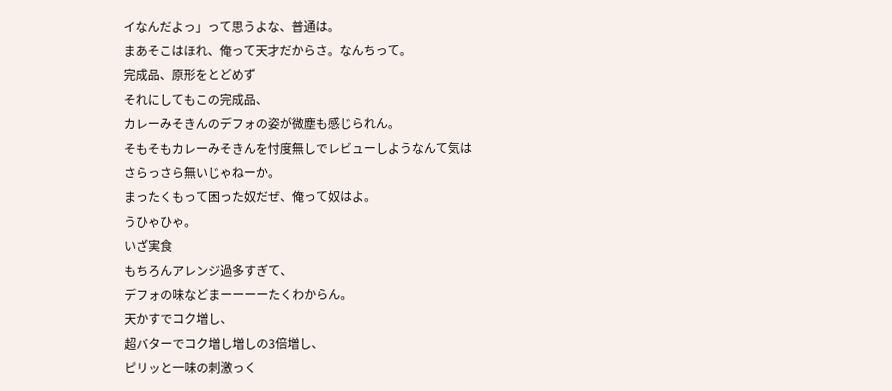イなんだよっ」って思うよな、普通は。
まあそこはほれ、俺って天才だからさ。なんちって。
完成品、原形をとどめず
それにしてもこの完成品、
カレーみそきんのデフォの姿が微塵も感じられん。
そもそもカレーみそきんを忖度無しでレビューしようなんて気は
さらっさら無いじゃねーか。
まったくもって困った奴だぜ、俺って奴はよ。
うひゃひゃ。
いざ実食
もちろんアレンジ過多すぎて、
デフォの味などまーーーーたくわからん。
天かすでコク増し、
超バターでコク増し増しの3倍増し、
ピリッと一味の刺激っく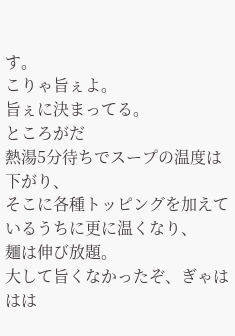す。
こりゃ旨ぇよ。
旨ぇに決まってる。
ところがだ
熱湯5分待ちでスープの温度は下がり、
そこに各種トッピングを加えているうちに更に温くなり、
麺は伸び放題。
大して旨くなかったぞ、ぎゃははは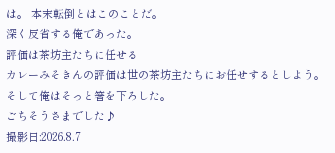は。 本末転倒とはこのことだ。
深く反省する俺であった。
評価は茶坊主たちに任せる
カレーみそきんの評価は世の茶坊主たちにお任せするとしよう。
そして俺はそっと箸を下ろした。
ごちそうさまでした♪
撮影日:2026.8.7